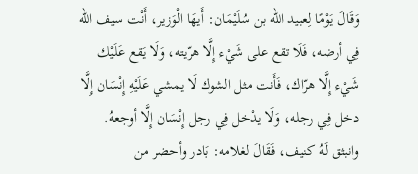وَقَالَ يَوْمًا لِعبيد الله بن سُلَيْمَان: أَيهَا الْوَزير، أَنْت سيف الله فِي أرضه، فَلَا تقع على شَيْء إِلَّا هرّيته، وَلَا يَقع عَلَيْك شَيْء إِلَّا هرّاك، فَأَنت مثل الشوك لَا يمشي عَلَيْهِ إِنْسَان إِلَّا دخل فِي رجله، وَلَا يدْخل فِي رجل إِنْسَان إِلَّا أوجعهُ. وانبثق لَهُ كنيف، فَقَالَ لغلامه: بَادر وأحضر من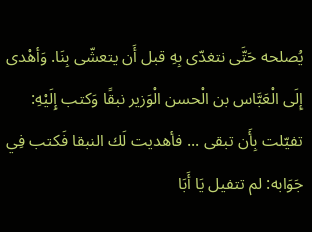يُصلحه حَتَّى نتغدّى بِهِ قبل أَن يتعشّى بِنَا. وَأهْدى إِلَى الْعَبَّاس بن الْحسن الْوَزير نبقًا وَكتب إِلَيْهِ: تفيّلت بِأَن تبقى ... فأهديت لَك النبقا فَكتب فِي جَوَابه: لم تتفيل يَا أَبَا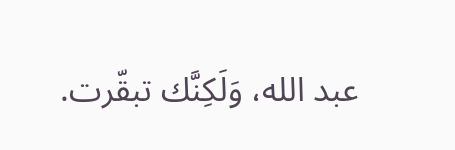عبد الله، وَلَكِنَّك تبقّرت.